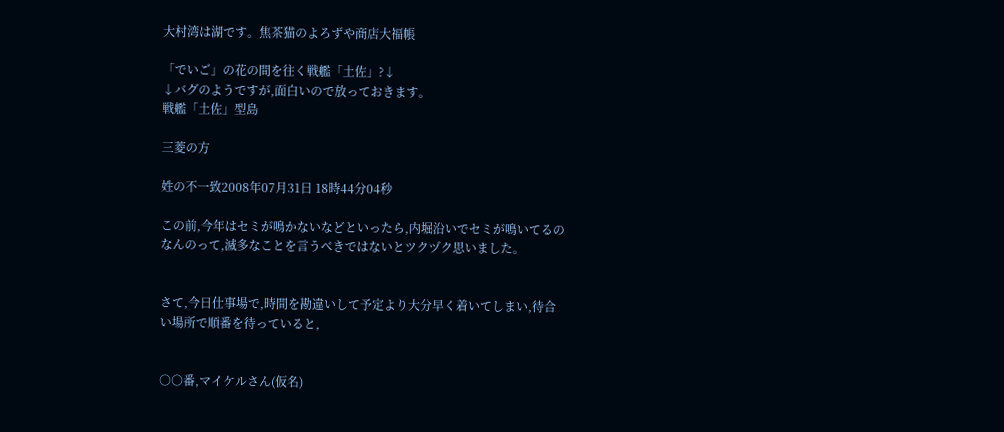大村湾は湖です。焦茶猫のよろずや商店大福帳

「でいご」の花の間を往く戦艦「土佐」?↓
↓バグのようですが,面白いので放っておきます。
戦艦「土佐」型島

三菱の方

姓の不一致2008年07月31日 18時44分04秒

この前,今年はセミが鳴かないなどといったら,内堀沿いでセミが鳴いてるのなんのって,滅多なことを言うべきではないとツクヅク思いました。


さて,今日仕事場で,時間を勘違いして予定より大分早く着いてしまい,待合い場所で順番を待っていると,


○○番,マイケルさん(仮名)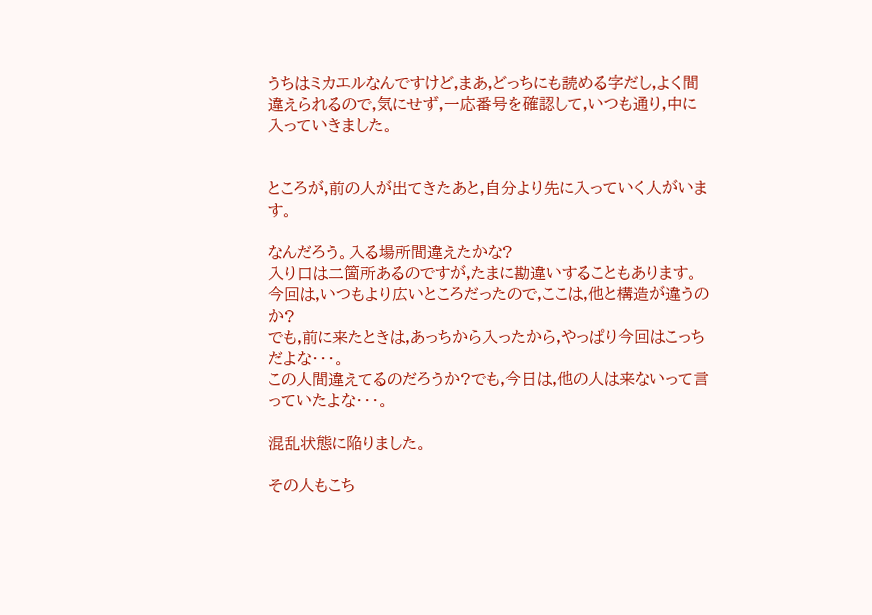うちはミカエルなんですけど,まあ,どっちにも読める字だし,よく間違えられるので,気にせず,一応番号を確認して,いつも通り,中に入っていきました。


ところが,前の人が出てきたあと,自分より先に入っていく人がいます。

なんだろう。入る場所間違えたかな?
入り口は二箇所あるのですが,たまに勘違いすることもあります。
今回は,いつもより広いところだったので,ここは,他と構造が違うのか?
でも,前に来たときは,あっちから入ったから,やっぱり今回はこっちだよな・・・。
この人間違えてるのだろうか?でも,今日は,他の人は来ないって言っていたよな・・・。

混乱状態に陥りました。

その人もこち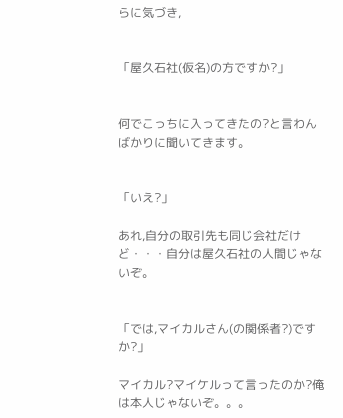らに気づき,


「屋久石社(仮名)の方ですか?」


何でこっちに入ってきたの?と言わんばかりに聞いてきます。


「いえ?」

あれ,自分の取引先も同じ会社だけど・・・自分は屋久石社の人間じゃないぞ。


「では,マイカルさん(の関係者?)ですか?」

マイカル?マイケルって言ったのか?俺は本人じゃないぞ。。。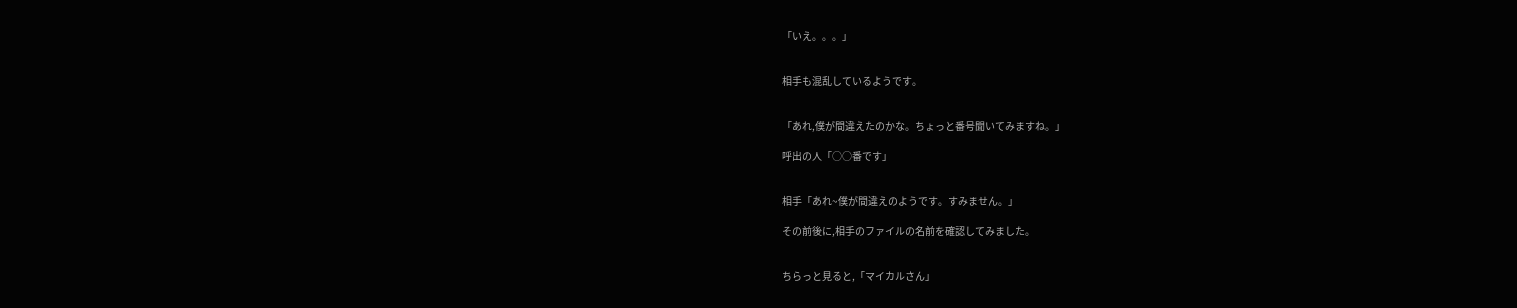「いえ。。。」


相手も混乱しているようです。


「あれ,僕が間違えたのかな。ちょっと番号聞いてみますね。」

呼出の人「○○番です」


相手「あれ~僕が間違えのようです。すみません。」

その前後に,相手のファイルの名前を確認してみました。


ちらっと見ると,「マイカルさん」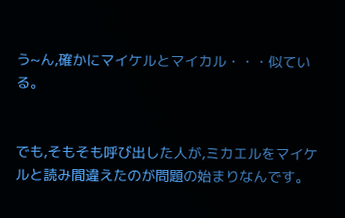う~ん,確かにマイケルとマイカル・・・似ている。


でも,そもそも呼び出した人が,ミカエルをマイケルと読み間違えたのが問題の始まりなんです。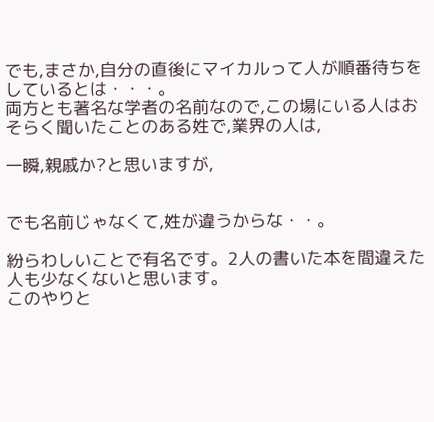でも,まさか,自分の直後にマイカルって人が順番待ちをしているとは・・・。
両方とも著名な学者の名前なので,この場にいる人はおそらく聞いたことのある姓で,業界の人は,

一瞬,親戚か?と思いますが,


でも名前じゃなくて,姓が違うからな・・。

紛らわしいことで有名です。2人の書いた本を間違えた人も少なくないと思います。
このやりと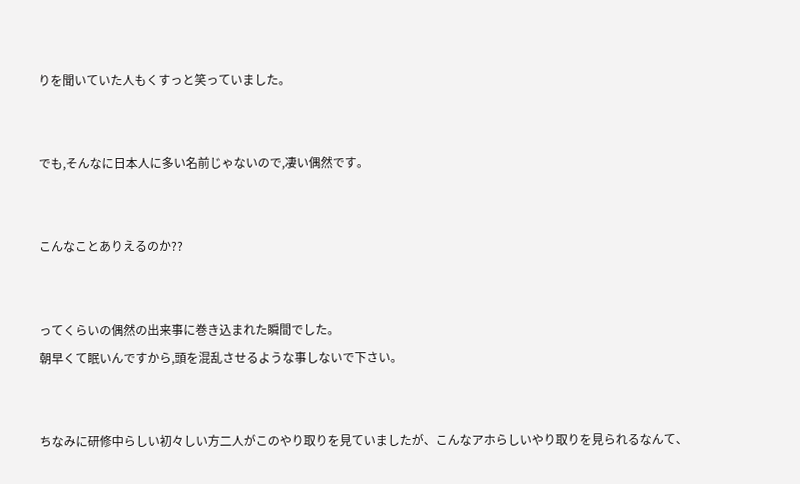りを聞いていた人もくすっと笑っていました。


でも,そんなに日本人に多い名前じゃないので,凄い偶然です。


こんなことありえるのか??


ってくらいの偶然の出来事に巻き込まれた瞬間でした。
朝早くて眠いんですから,頭を混乱させるような事しないで下さい。


ちなみに研修中らしい初々しい方二人がこのやり取りを見ていましたが、こんなアホらしいやり取りを見られるなんて、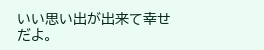いい思い出が出来て幸せだよ。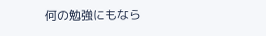何の勉強にもなら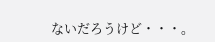ないだろうけど・・・。